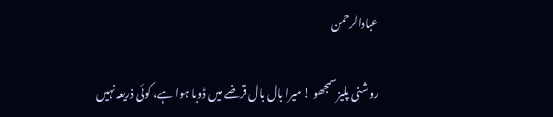عبادالرحمن

روشنی پلیز سمجھو ! میرا بال بال قرضے میں ڈوبا ہوا ہے، کوئی ذریعہ نہیں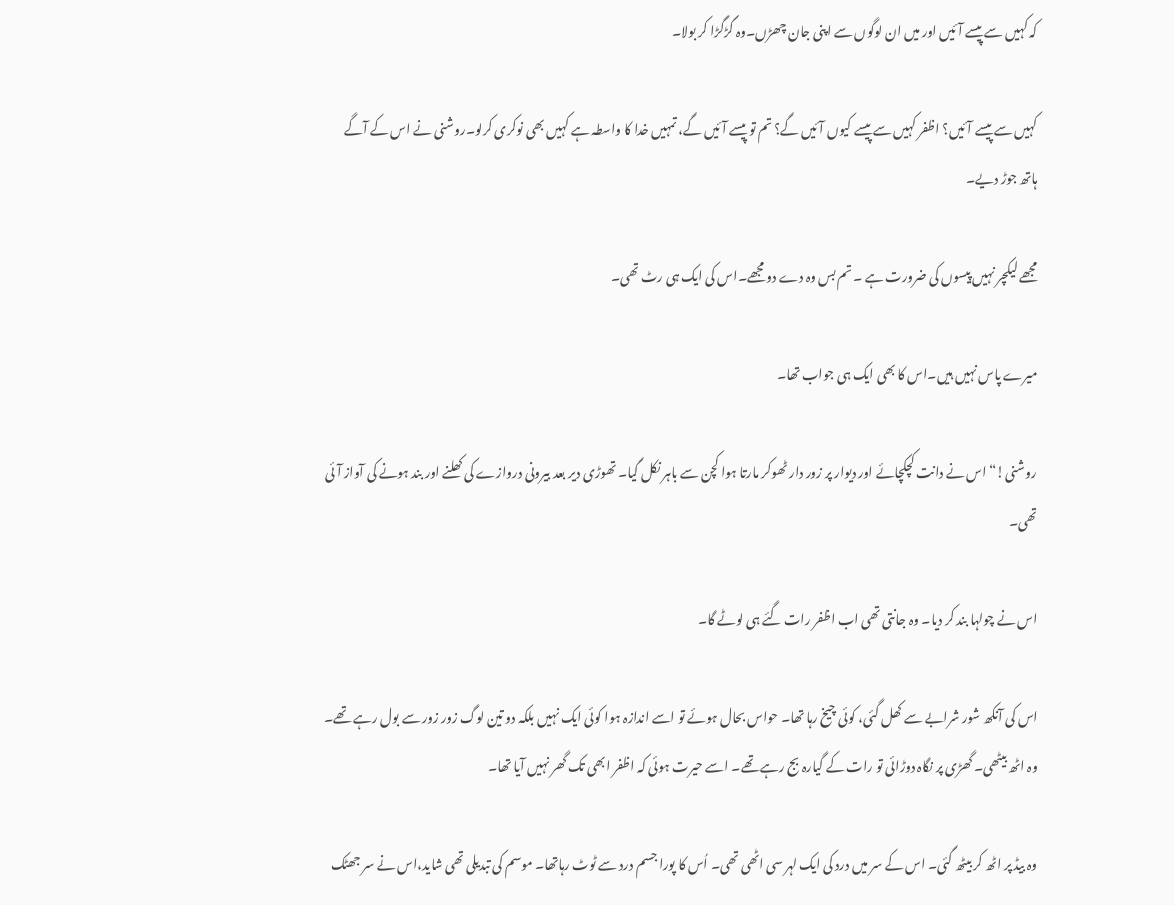کہ کہیں سے پیسے آئیں اور میں ان لوگوں سے اپنی جان چھڑں۔وہ گڑگڑا کر بولا۔

کہیں سے پیسے آئیں؟ اظفر کہیں سے پیسے کیوں آئیں گے؟ تم تو پیسے آئیں گے، تمہیں خدا کا واسطہ ہے کہیں بھی نوکری کرلو۔روشنی نے اس کے آگے ہاتھ جوڑ دیے۔

مجھے لیکچر نہیں پیسوں کی ضرورت ہے ۔ تم بس وہ دے دو مجھے۔اس کی ایک ہی رٹ تھی۔

میرے پاس نہیں ہیں۔اس کا بھی ایک ہی جواب تھا۔

روشنی!“ اس نے دانت کچکچائے اور دیوار پر زور دار ٹھوکر مارتا ہوا کچن سے باہر نکل گیا۔ تھوڑی دیر بعد بیرونی دروازے کی کھلنے اور بند ہونے کی آواز آئی تھی۔

اس نے چولہا بند کر دیا۔ وہ جانتی تھی اب اظفر رات گئے ہی لوٹے گا۔

اس کی آنکھ شور شرابے سے کھل گئی، کوئی چیخ رہا تھا۔ حواس بحال ہوئے تو اسے اندازہ ہوا کوئی ایک نہیں بلکہ دو تین لوگ زور زور سے بول رہے تھے۔ وہ اٹھ بیٹھی۔ گھڑی پر نگاہ دوڑائی تو رات کے گیارہ بج رہے تھے۔ اسے حیرت ہوئی کہ اظفر ابھی تک گھر نہیں آیا تھا۔

وہ بیڈ پر اٹھ کر بیٹھ گئی۔ اس کے سر میں درد کی ایک لہر سی اٹھی تھی۔ اُس کا پورا جسم درد سے ٹوٹ رہاتھا۔ موسم کی تبدیلی تھی شاید،اس نے سر جھٹک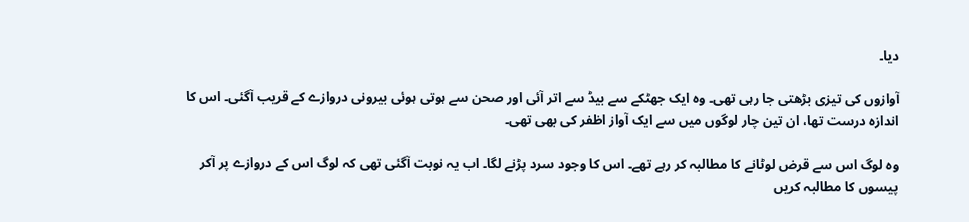دیا۔

آوازوں کی تیزی بڑھتی جا رہی تھی۔ وہ ایک جھٹکے سے بیڈ سے اتر آئی اور صحن سے ہوتی ہوئی بیرونی دروازے کے قریب آگئی۔ اس کا اندازہ درست تھا، ان تین چار لوگوں میں سے ایک آواز اظفر کی بھی تھی۔

وہ لوگ اس سے قرض لوٹانے کا مطالبہ کر رہے تھے۔ اس کا وجود سرد پڑنے لگا۔ اب یہ نوبت آگئی تھی کہ لوگ اس کے دروازے پر آکر پیسوں کا مطالبہ کریں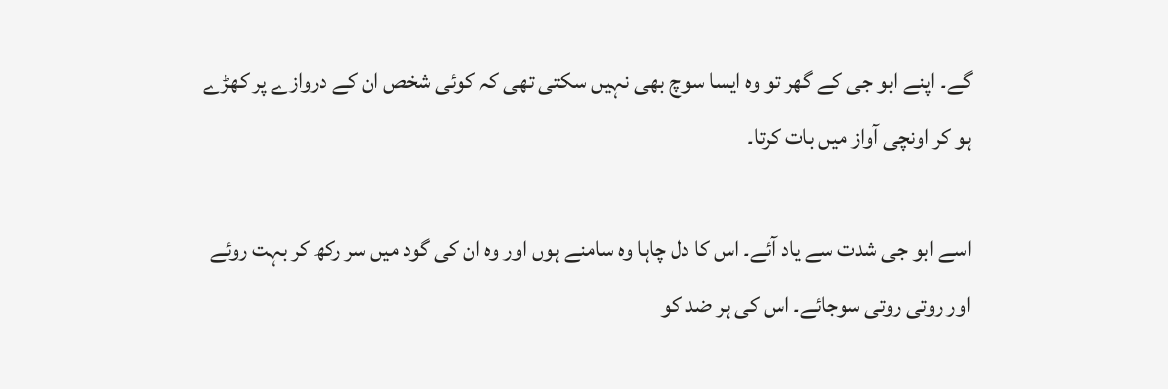گے۔ اپنے ابو جی کے گھر تو وہ ایسا سوچ بھی نہیں سکتی تھی کہ کوئی شخص ان کے دروازے پر کھڑے ہو کر اونچی آواز میں بات کرتا۔

اسے ابو جی شدت سے یاد آئے۔ اس کا دل چاہا وہ سامنے ہوں اور وہ ان کی گود میں سر رکھ کر بہت روئے اور روتی روتی سوجائے۔ اس کی ہر ضد کو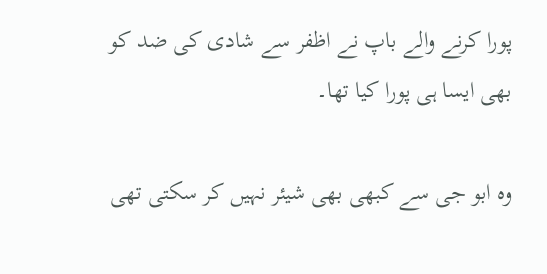پورا کرنے والے باپ نے اظفر سے شادی کی ضد کو بھی ایسا ہی پورا کیا تھا۔

وہ ابو جی سے کبھی بھی شیئر نہیں کر سکتی تھی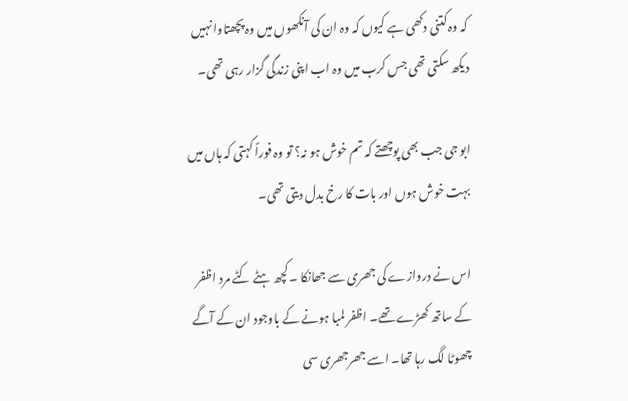کہ وہ کتنی دکھی ہے کیوں کہ وہ ان کی آنکھوں میں وہ پچھتاوا نہیں دیکھ سکتی تھی جس کرب میں وہ اب اپنی زندگی گزار رہی تھی۔

ابو جی جب بھی پوچھتے کہ تم خوش ہو نہ؟ تو وہ فوراً کہتی کہ ہاں میں بہت خوش ہوں اور بات کا رخ بدل دیتی تھی۔

اس نے دروازے کی جھری سے جھانکا ۔ کچھ ہٹے کٹے مرد اظفر کے ساتھ کھڑے تھے۔ اظفر لمبا ہونے کے باوجود ان کے آگے چھوٹا لگ رہا تھا۔ اسے جھرجھری سی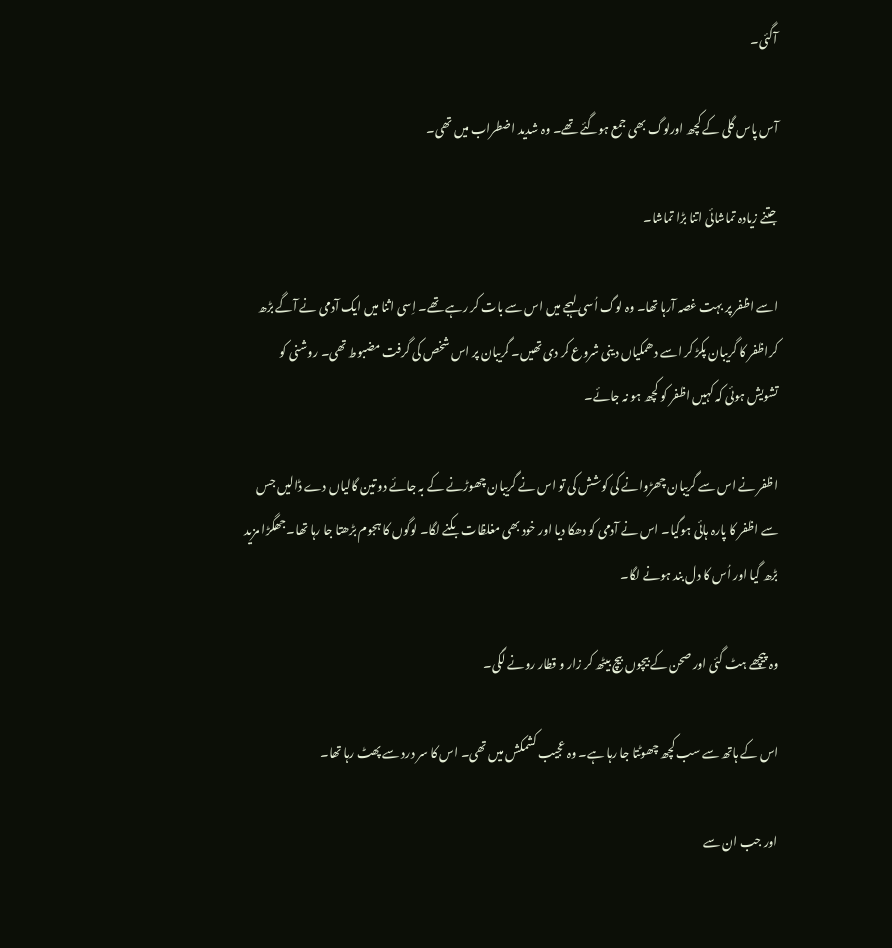آگئی۔

آس پاس گلی کے کچھ اورلوگ بھی جمع ہوگئے تھے۔ وہ شدید اضطراب میں تھی۔

جتنے زیادہ تماشائی اتنا بڑا تماشا۔

اسے اظفر پر بہت غصہ آرہا تھا۔ وہ لوگ اُسی لہجے میں اس سے بات کر رہے تھے۔ اِسی اثنا میں ایک آدمی نے آگے بڑھ کراظفر کا گریبان پکڑ کر اسے دھمکیاں دینی شروع کر دی تھیں۔ گریبان پر اس شخص کی گرفت مضبوط تھی۔ روشنی کو تشویش ہوئی کہ کہیں اظفر کو کچھ ہو نہ جائے۔

اظفر نے اس سے گریبان چھڑوانے کی کوشش کی تو اس نے گریبان چھوڑنے کے بہ جائے دو تین گالیاں دے ڈالیں جس سے اظفر کا پارہ ہائی ہوگیا۔ اس نے آدمی کو دھکا دیا اور خود بھی مغلظات بکنے لگا۔ لوگوں کا ہجوم بڑھتا جا رہا تھا۔جھگڑا مزید بڑھ گیا اور اُس کا دل بند ہونے لگا۔

وہ پیچھے ہٹ گئی اور صحن کے بیچوں بیچ بیٹھ کر زار و قطار رونے لگی۔

اس کے ہاتھ سے سب کچھ چھوٹتا جا رہا ہے۔ وہ عجیب کشمکش میں تھی۔ اس کا سر درد سے پھٹ رہا تھا۔

اور جب ان سے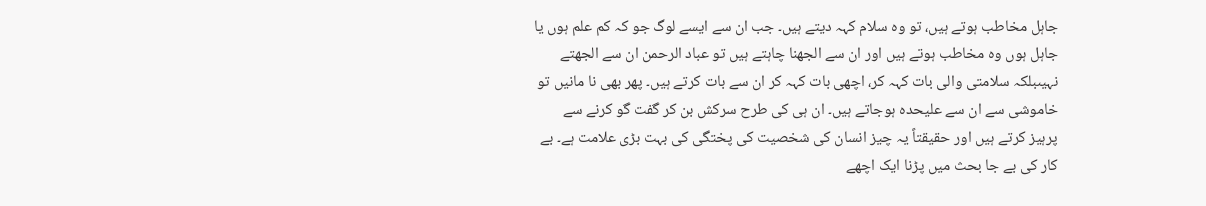جاہل مخاطب ہوتے ہیں، تو وہ سلام کہہ دیتے ہیں۔ جب ان سے ایسے لوگ جو کہ کم علم ہوں یا جاہل ہوں وہ مخاطب ہوتے ہیں اور ان سے الجھنا چاہتے ہیں تو عباد الرحمن ان سے الجھتے نہیںبلکہ سلامتی والی بات کہہ کر، اچھی بات کہہ کر ان سے بات کرتے ہیں۔ پھر بھی نا مانیں تو خاموشی سے ان سے علیحدہ ہوجاتے ہیں۔ ان ہی کی طرح سرکش بن کر گفت گو کرنے سے پرہیز کرتے ہیں اور حقیقتاً یہ چیز انسان کی شخصیت کی پختگی کی بہت بڑی علامت ہے۔ بے کار کی بے جا بحث میں پڑنا ایک اچھے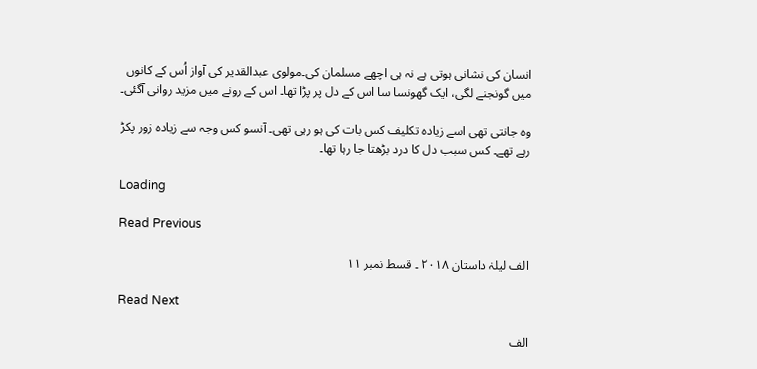انسان کی نشانی ہوتی ہے نہ ہی اچھے مسلمان کی۔مولوی عبدالقدیر کی آواز اُس کے کانوں میں گونجنے لگی، ایک گھونسا سا اس کے دل پر پڑا تھا۔ اس کے رونے میں مزید روانی آگئی۔

وہ جانتی تھی اسے زیادہ تکلیف کس بات کی ہو رہی تھی۔ آنسو کس وجہ سے زیادہ زور پکڑ رہے تھے۔ کس سبب دل کا درد بڑھتا جا رہا تھا۔

Loading

Read Previous

الف لیلہٰ داستان ۲۰۱۸ ۔ قسط نمبر ۱۱

Read Next

الف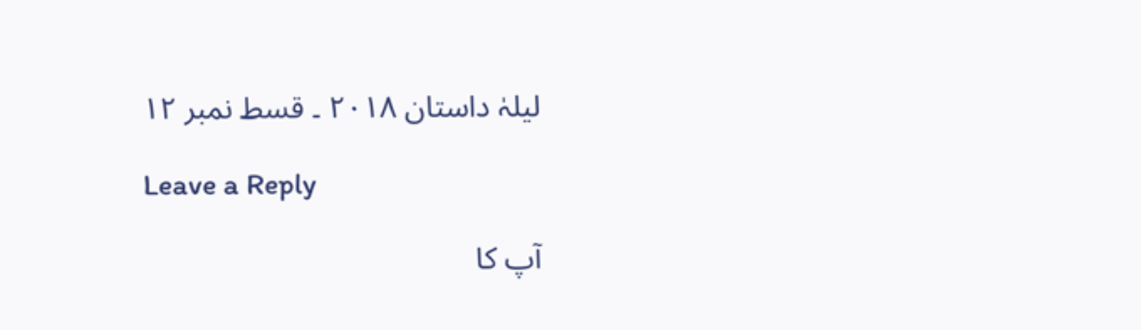لیلہٰ داستان ۲۰۱۸ ۔ قسط نمبر ۱۲

Leave a Reply

آپ کا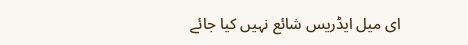ای میل ایڈریس شائع نہیں کیا جائے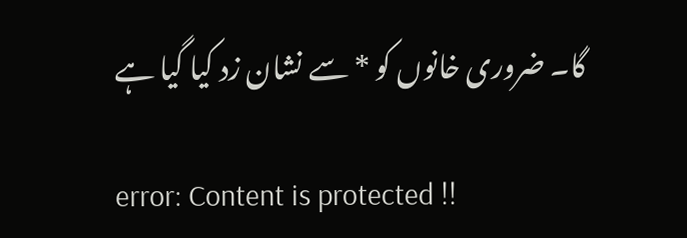گا۔ ضروری خانوں کو * سے نشان زد کیا گیا ہے

error: Content is protected !!